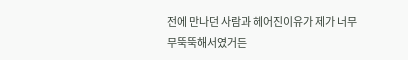전에 만나던 사람과 헤어진이유가 제가 너무 무뚝뚝해서였거든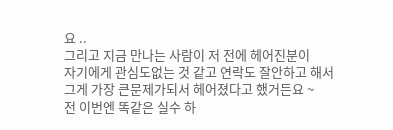요 ..
그리고 지금 만나는 사람이 저 전에 헤어진분이
자기에게 관심도없는 것 같고 연락도 잘안하고 해서
그게 가장 큰문제가되서 헤어졌다고 했거든요 ~
전 이번엔 똑같은 실수 하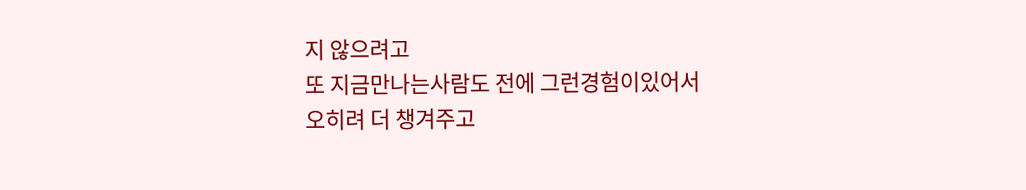지 않으려고
또 지금만나는사람도 전에 그런경험이있어서
오히려 더 챙겨주고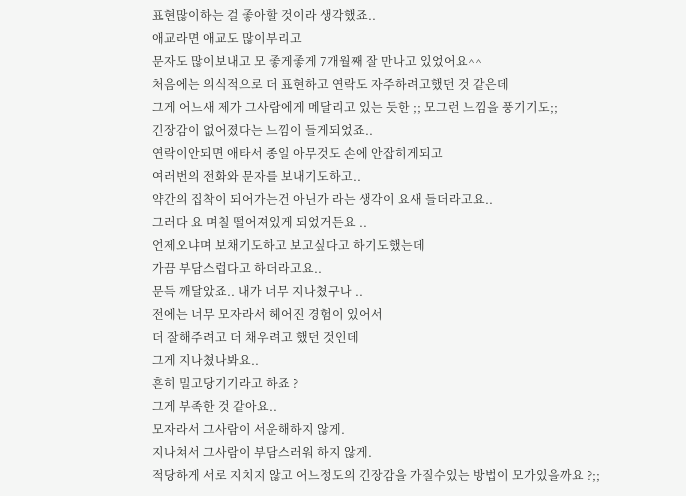표현많이하는 걸 좋아할 것이라 생각했죠..
애교라면 애교도 많이부리고
문자도 많이보내고 모 좋게좋게 7개월째 잘 만나고 있었어요^^
처음에는 의식적으로 더 표현하고 연락도 자주하려고했던 것 같은데
그게 어느새 제가 그사람에게 메달리고 있는 듯한 ;; 모그런 느낌을 풍기기도;;
긴장감이 없어졌다는 느낌이 들게되었죠..
연락이안되면 애타서 종일 아무것도 손에 안잡히게되고
여러번의 전화와 문자를 보내기도하고..
약간의 집착이 되어가는건 아닌가 라는 생각이 요새 들더라고요..
그러다 요 며칠 떨어져있게 되었거든요 ..
언제오냐며 보채기도하고 보고싶다고 하기도했는데
가끔 부담스럽다고 하더라고요..
문득 깨달았죠.. 내가 너무 지나쳤구나 ..
전에는 너무 모자라서 헤어진 경험이 있어서
더 잘해주려고 더 채우려고 했던 것인데
그게 지나쳤나봐요..
흔히 밀고당기기라고 하죠 ?
그게 부족한 것 같아요..
모자라서 그사람이 서운해하지 않게.
지나쳐서 그사람이 부담스러워 하지 않게.
적당하게 서로 지치지 않고 어느정도의 긴장감을 가질수있는 방법이 모가있을까요 ?;;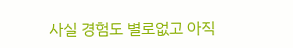사실 경험도 별로없고 아직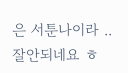은 서툰나이라 ..잘안되네요 ㅎ